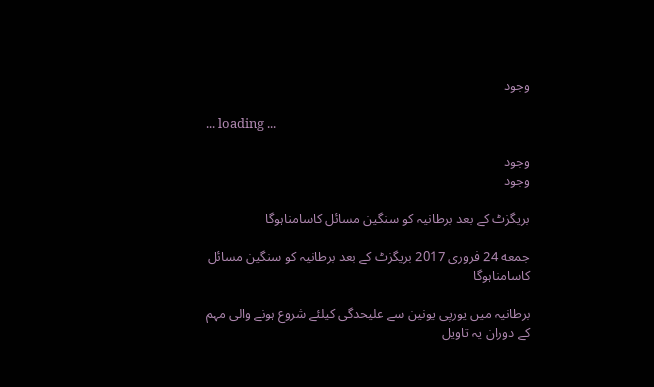وجود

... loading ...

وجود
وجود

بریگزٹ کے بعد برطانیہ کو سنگین مسائل کاسامناہوگا

جمعه 24 فروری 2017 بریگزٹ کے بعد برطانیہ کو سنگین مسائل کاسامناہوگا

برطانیہ میں یورپی یونین سے علیحدگی کیلئے شروع ہونے والی مہم کے دوران یہ تاویل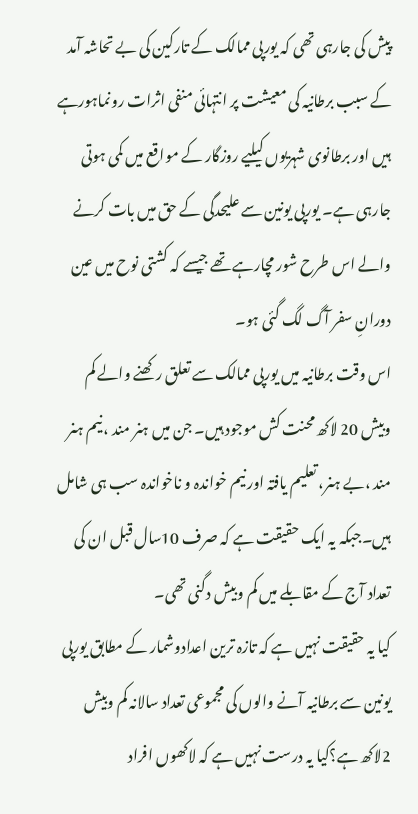پیش کی جارہی تھی کہ یورپی ممالک کے تارکین کی بے تحاشہ آمد کے سبب برطانیہ کی معیشت پر انتہائی منفی اثرات رونماہورہے ہیں اور برطانوی شہریوں کیلیے روزگار کے مواقع میں کمی ہوتی جارہی ہے۔ یورپی یونین سے علیحدگی کے حق میں بات کرنے والے اس طرح شور مچارہے تھے جیسے کہ کشتی نوح میں عین دورانِ سفر آگ لگ گئی ہو۔
اس وقت برطانیہ میں یورپی ممالک سے تعلق رکھنے والے کم وبیش 20 لاکھ محنت کش موجود ہیں۔ جن میں ہنر مند ، نیم ہنر مند ،بے ہنر، تعلیم یافتہ اور نیم خواندہ و ناخواندہ سب ہی شامل ہیں۔جبکہ یہ ایک حقیقت ہے کہ صرف 10سال قبل ان کی تعداد آج کے مقابلے میں کم وبیش دگنی تھی۔
کیا یہ حقیقت نہیں ہے کہ تازہ ترین اعدادوشمار کے مطابق یورپی یونین سے برطانیہ آنے والوں کی مجموعی تعداد سالانہ کم وبیش 2لاکھ ہے؟کیا یہ درست نہیں ہے کہ لاکھوں افراد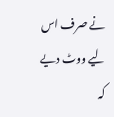نے صرف اس لیے ووٹ دیے کہ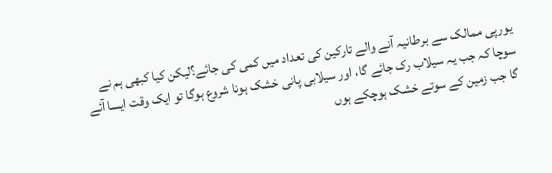یورپی ممالک سے برطانیہ آنے والے تارکین کی تعداد میں کمی کی جائے؟لیکن کیا کبھی ہم نے سوچا کہ جب یہ سیلاب رک جائے گا، اور سیلابی پانی خشک ہونا شروع ہوگا تو ایک وقت ایسا آئے گا جب زمین کے سوتے خشک ہوچکے ہوں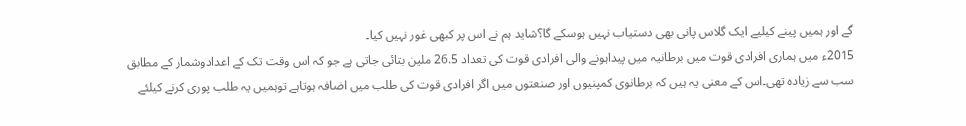گے اور ہمیں پینے کیلیے ایک گلاس پانی بھی دستیاب نہیں ہوسکے گا؟شاید ہم نے اس پر کبھی غور نہیں کیا۔
2015ء میں ہماری افرادی قوت میں برطانیہ میں پیداہونے والی افرادی قوت کی تعداد 26.5 ملین بتائی جاتی ہے جو کہ اس وقت تک کے اعدادوشمار کے مطابق سب سے زیادہ تھی۔اس کے معنی یہ ہیں کہ برطانوی کمپنیوں اور صنعتوں میں اگر افرادی قوت کی طلب میں اضافہ ہوتاہے توہمیں یہ طلب پوری کرنے کیلئے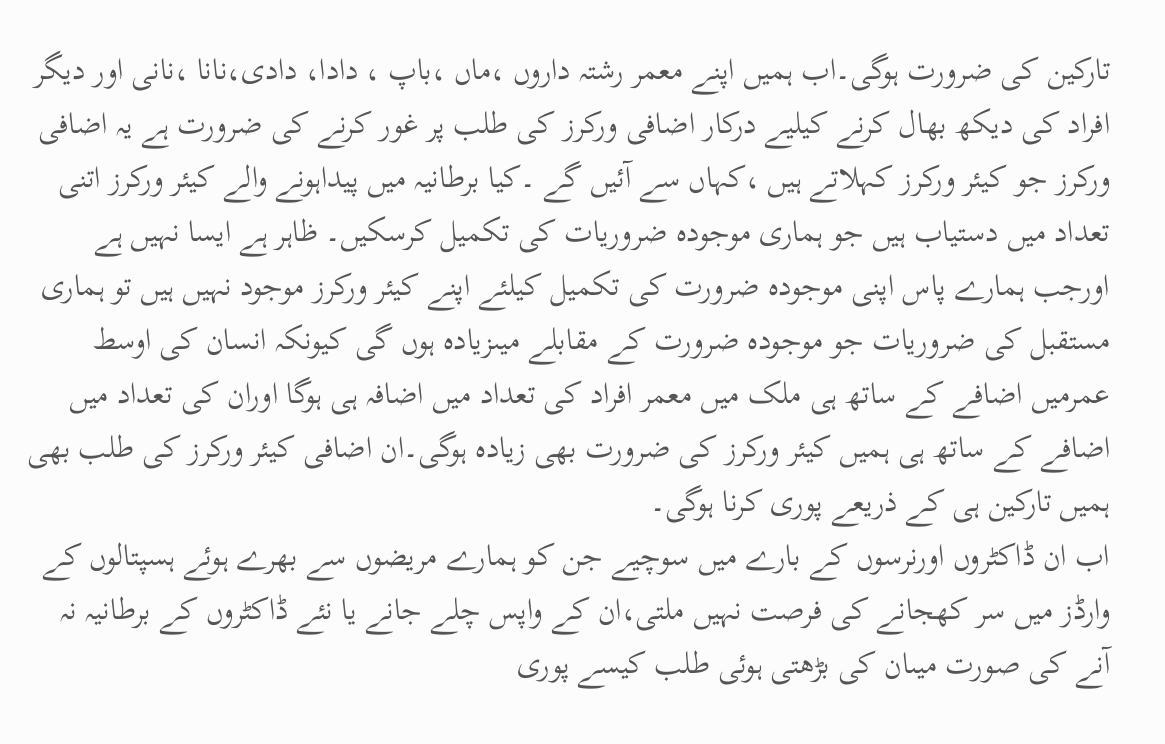تارکین کی ضرورت ہوگی۔اب ہمیں اپنے معمر رشتہ داروں ،ماں ،باپ ، دادا، دادی،نانا ،نانی اور دیگر افراد کی دیکھ بھال کرنے کیلیے درکار اضافی ورکرز کی طلب پر غور کرنے کی ضرورت ہے یہ اضافی ورکرز جو کیئر ورکرز کہلاتے ہیں ،کہاں سے آئیں گے ۔کیا برطانیہ میں پیداہونے والے کیئر ورکرز اتنی تعداد میں دستیاب ہیں جو ہماری موجودہ ضروریات کی تکمیل کرسکیں۔ ظاہر ہے ایسا نہیں ہے اورجب ہمارے پاس اپنی موجودہ ضرورت کی تکمیل کیلئے اپنے کیئر ورکرز موجود نہیں ہیں تو ہماری مستقبل کی ضروریات جو موجودہ ضرورت کے مقابلے میںزیادہ ہوں گی کیونکہ انسان کی اوسط عمرمیں اضافے کے ساتھ ہی ملک میں معمر افراد کی تعداد میں اضافہ ہی ہوگا اوران کی تعداد میں اضافے کے ساتھ ہی ہمیں کیئر ورکرز کی ضرورت بھی زیادہ ہوگی۔ان اضافی کیئر ورکرز کی طلب بھی ہمیں تارکین ہی کے ذریعے پوری کرنا ہوگی۔
اب ان ڈاکٹروں اورنرسوں کے بارے میں سوچیے جن کو ہمارے مریضوں سے بھرے ہوئے ہسپتالوں کے وارڈز میں سر کھجانے کی فرصت نہیں ملتی،ان کے واپس چلے جانے یا نئے ڈاکٹروں کے برطانیہ نہ آنے کی صورت میںان کی بڑھتی ہوئی طلب کیسے پوری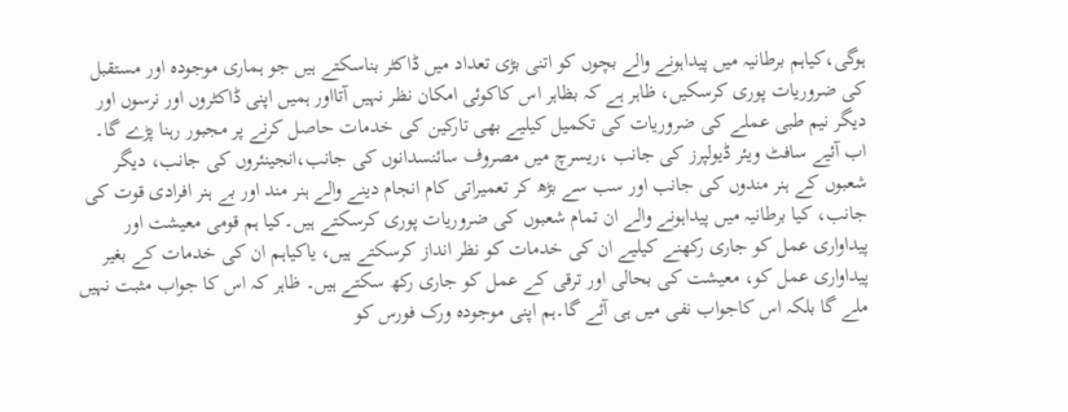ہوگی،کیاہم برطانیہ میں پیداہونے والے بچوں کو اتنی بڑی تعداد میں ڈاکٹر بناسکتے ہیں جو ہماری موجودہ اور مستقبل کی ضروریات پوری کرسکیں، ظاہر ہے کہ بظاہر اس کاکوئی امکان نظر نہیں آتااور ہمیں اپنی ڈاکٹروں اور نرسوں اور دیگر نیم طبی عملے کی ضروریات کی تکمیل کیلیے بھی تارکین کی خدمات حاصل کرنے پر مجبور رہنا پڑے گا۔
اب آئیے سافٹ ویئر ڈیولپرز کی جانب ،ریسرچ میں مصروف سائنسدانوں کی جانب،انجینئروں کی جانب، دیگر شعبوں کے ہنر مندوں کی جانب اور سب سے بڑھ کر تعمیراتی کام انجام دینے والے ہنر مند اور بے ہنر افرادی قوت کی جانب، کیا برطانیہ میں پیداہونے والے ان تمام شعبوں کی ضروریات پوری کرسکتے ہیں۔کیا ہم قومی معیشت اور پیداواری عمل کو جاری رکھنے کیلیے ان کی خدمات کو نظر انداز کرسکتے ہیں، یاکیاہم ان کی خدمات کے بغیر پیداواری عمل کو، معیشت کی بحالی اور ترقی کے عمل کو جاری رکھ سکتے ہیں۔ ظاہر کہ اس کا جواب مثبت نہیں ملے گا بلکہ اس کاجواب نفی میں ہی آئے گا۔ہم اپنی موجودہ ورک فورس کو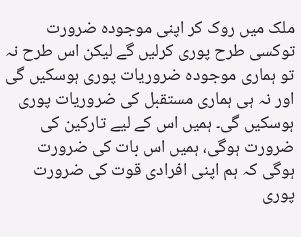ملک میں روک کر اپنی موجودہ ضرورت توکسی طرح پوری کرلیں گے لیکن اس طرح نہ تو ہماری موجودہ ضروریات پوری ہوسکیں گی اور نہ ہی ہماری مستقبل کی ضروریات پوری ہوسکیں گی۔ ہمیں اس کے لیے تارکین کی ضرورت ہوگی، ہمیں اس بات کی ضرورت ہوگی کہ ہم اپنی افرادی قوت کی ضرورت پوری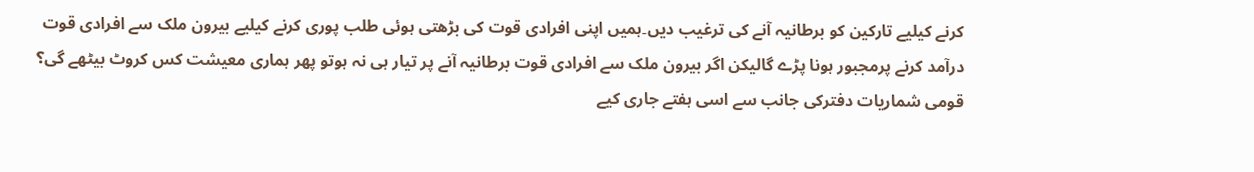کرنے کیلیے تارکین کو برطانیہ آنے کی ترغیب دیں۔ہمیں اپنی افرادی قوت کی بڑھتی ہوئی طلب پوری کرنے کیلیے بیرون ملک سے افرادی قوت درآمد کرنے پرمجبور ہونا پڑے گالیکن اگر بیرون ملک سے افرادی قوت برطانیہ آنے پر تیار ہی نہ ہوتو پھر ہماری معیشت کس کروٹ بیٹھے گی؟
قومی شماریات دفترکی جانب سے اسی ہفتے جاری کیے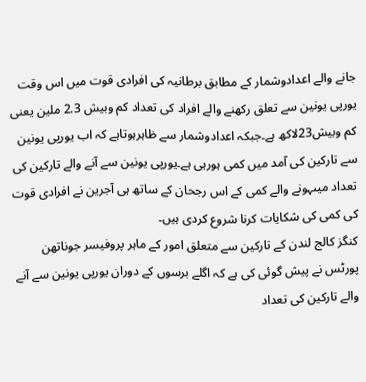جانے والے اعدادوشمار کے مطابق برطانیہ کی افرادی قوت میں اس وقت یورپی یونین سے تعلق رکھنے والے افراد کی تعداد کم وبیش 2.3 ملین یعنی کم وبیش23لاکھ ہے۔جبکہ اعدادوشمار سے ظاہرہوتاہے کہ اب یورپی یونین سے تارکین کی آمد میں کمی ہورہی ہے۔یورپی یونین سے آنے والے تارکین کی تعداد میںہونے والے کمی کے اس رجحان کے ساتھ ہی آجرین نے افرادی قوت کی کمی کی شکایات کرنا شروع کردی ہیں۔
کنگز کالج لندن کے تارکین سے متعلق امور کے ماہر پروفیسر جوناتھن پورٹس نے پیش گوئی کی ہے کہ اگلے برسوں کے دوران یورپی یونین سے آنے والے تارکین کی تعداد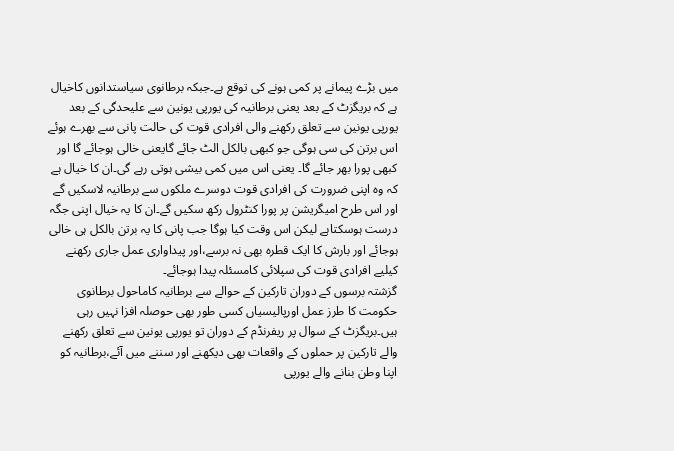میں بڑے پیمانے پر کمی ہونے کی توقع ہے۔جبکہ برطانوی سیاستدانوں کاخیال ہے کہ بریگزٹ کے بعد یعنی برطانیہ کی یورپی یونین سے علیحدگی کے بعد یورپی یونین سے تعلق رکھنے والی افرادی قوت کی حالت پانی سے بھرے ہوئے اس برتن کی سی ہوگی جو کبھی بالکل الٹ جائے گایعنی خالی ہوجائے گا اور کبھی پورا بھر جائے گا۔ یعنی اس میں کمی بیشی ہوتی رہے گی۔ان کا خیال ہے کہ وہ اپنی ضرورت کی افرادی قوت دوسرے ملکوں سے برطانیہ لاسکیں گے اور اس طرح امیگریشن پر پورا کنٹرول رکھ سکیں گے۔ان کا یہ خیال اپنی جگہ درست ہوسکتاہے لیکن اس وقت کیا ہوگا جب پانی کا یہ برتن بالکل ہی خالی ہوجائے اور بارش کا ایک قطرہ بھی نہ برسے،اور پیداواری عمل جاری رکھنے کیلیے افرادی قوت کی سپلائی کامسئلہ پیدا ہوجائے۔
گزشتہ برسوں کے دوران تارکین کے حوالے سے برطانیہ کاماحول برطانوی حکومت کا طرز عمل اورپالیسیاں کسی طور بھی حوصلہ افزا نہیں رہی ہیں۔بریگزٹ کے سوال پر ریفرنڈم کے دوران تو یورپی یونین سے تعلق رکھنے والے تارکین پر حملوں کے واقعات بھی دیکھنے اور سننے میں آئے،برطانیہ کو اپنا وطن بنانے والے یورپی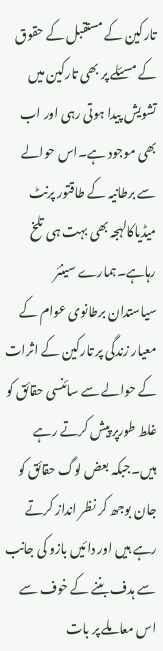تارکین کے مستقبل کے حقوق کے مسئلے پر بھی تارکین میں تشویش پیدا ہوتی رہی اور اب بھی موجود ہے۔اس حوالے سے برطانیہ کے طاقتور پرنٹ میڈیاکالہجہ بھی بہت ہی تلخ رہاہے۔ہمارے سینئر سیاستدان برطانوی عوام کے معیار زندگی پر تارکین کے اثرات کے حوالے سے سائنسی حقائق کو غلط طورپر پیش کرتے رہے ہیں۔جبکہ بعض لوگ حقائق کو جان بوجھ کر نظر انداز کرتے رہے ہیں اور دائیں بازو کی جانب سے ہدف بننے کے خوف سے اس معاملے پر بات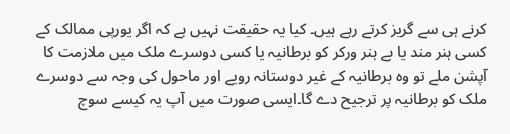کرنے ہی سے گریز کرتے رہے ہیں۔ کیا یہ حقیقت نہیں ہے کہ اگر یورپی ممالک کے کسی ہنر مند یا بے ہنر ورکر کو برطانیہ یا کسی دوسرے ملک میں ملازمت کا آپشن ملے تو وہ برطانیہ کے غیر دوستانہ رویے اور ماحول کی وجہ سے دوسرے ملک کو برطانیہ پر ترجیح دے گا۔ایسی صورت میں آپ یہ کیسے سوچ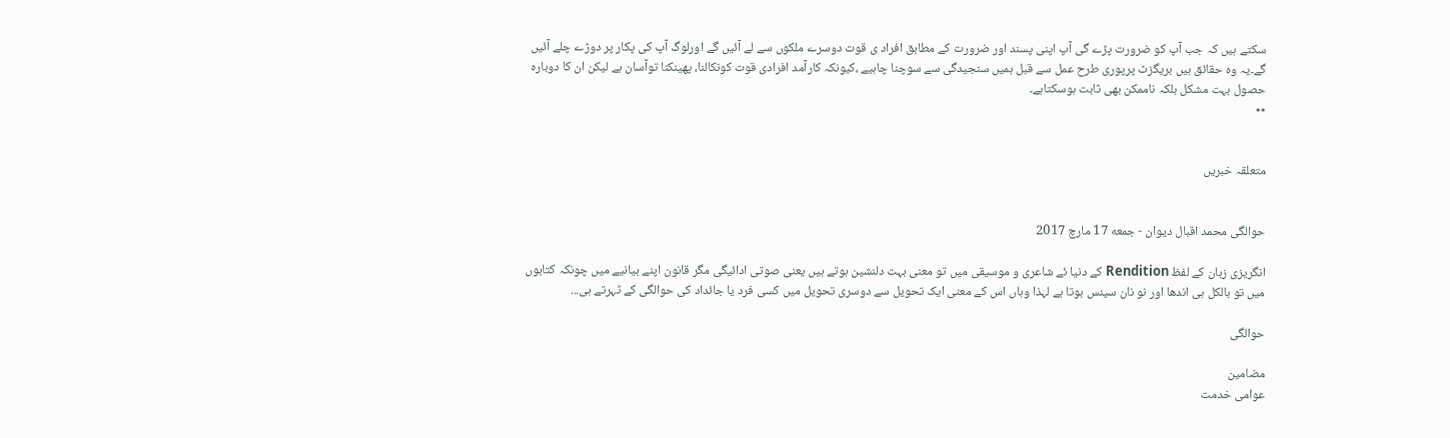سکتے ہیں کہ جب آپ کو ضرورت پڑے گی آپ اپنی پسند اور ضرورت کے مطابق افراد ی قوت دوسرے ملکوں سے لے آئیں گے اورلوگ آپ کی پکار پر دوڑے چلے آئیں گے۔یہ وہ حقائق ہیں بریگزٹ پرپوری طرح عمل سے قبل ہمیں سنجیدگی سے سوچنا چاہیے ،کیونکہ کارآمد افرادی قوت کونکالنا، پھینکنا توآسان ہے لیکن ان کا دوبارہ حصول بہت مشکل بلکہ ناممکن بھی ثابت ہوسکتاہے۔
٭٭


متعلقہ خبریں


حوالگی محمد اقبال دیوان - جمعه 17 مارچ 2017

انگریزی زبان کے لفظ Rendition کے دنیا ئے شاعری و موسیقی میں تو معنی بہت دلنشین ہوتے ہیں یعنی صوتی ادائیگی مگر قانون اپنے بیانیے میں چونکہ کتابوں میں تو بالکل ہی اندھا اور نو نان سینس ہوتا ہے لہذا وہاں اس کے معنی ایک تحویل سے دوسری تحویل میں کسی فرد یا جائداد کی حوالگی کے ٹہرتے ہی...

حوالگی

مضامین
عوامی خدمت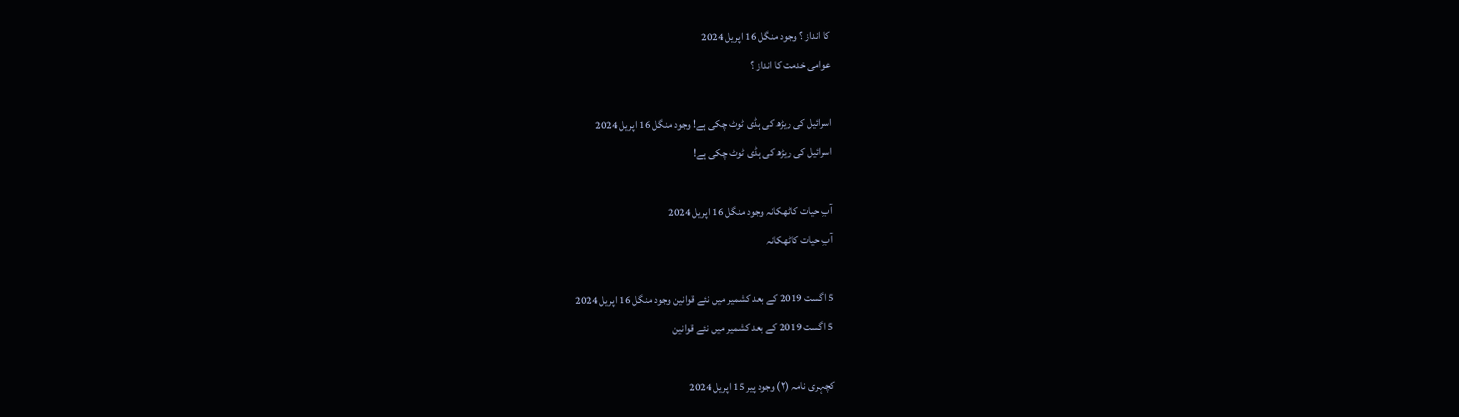کا انداز ؟ وجود منگل 16 اپریل 2024
عوامی خدمت کا انداز ؟

اسرائیل کی ریڑھ کی ہڈی ٹوٹ چکی ہے! وجود منگل 16 اپریل 2024
اسرائیل کی ریڑھ کی ہڈی ٹوٹ چکی ہے!

آبِ حیات کاٹھکانہ وجود منگل 16 اپریل 2024
آبِ حیات کاٹھکانہ

5 اگست 2019 کے بعد کشمیر میں نئے قوانین وجود منگل 16 اپریل 2024
5 اگست 2019 کے بعد کشمیر میں نئے قوانین

کچہری نامہ (٢) وجود پیر 15 اپریل 2024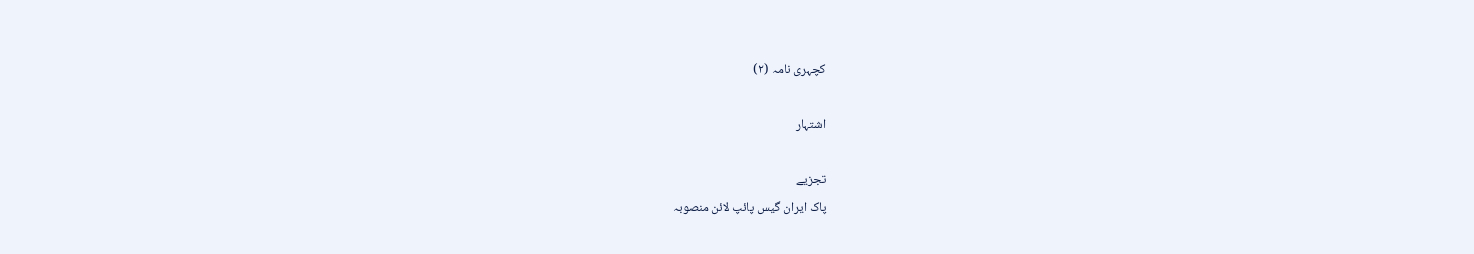کچہری نامہ (٢)

اشتہار

تجزیے
پاک ایران گیس پائپ لائن منصوبہ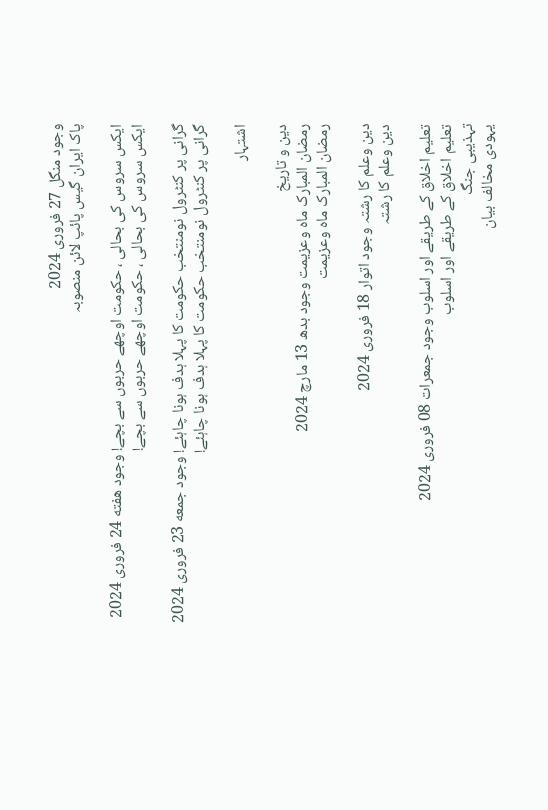وجود منگل 27 فروری 2024
پاک ایران گیس پائپ لائن منصوبہ

ایکس سروس کی بحالی ، حکومت اوچھے حربوں سے بچے! وجود هفته 24 فروری 2024
ایکس سروس کی بحالی ، حکومت اوچھے حربوں سے بچے!

گرانی پر کنٹرول نومنتخب حکومت کا پہلا ہدف ہونا چاہئے! وجود جمعه 23 فروری 2024
گرانی پر کنٹرول نومنتخب حکومت کا پہلا ہدف ہونا چاہئے!

اشتہار

دین و تاریخ
رمضان المبارک ماہ وعزیمت وجود بدھ 13 مارچ 2024
رمضان المبارک ماہ وعزیمت

دین وعلم کا رشتہ وجود اتوار 18 فروری 2024
دین وعلم کا رشتہ

تعلیم اخلاق کے طریقے اور اسلوب وجود جمعرات 08 فروری 2024
تعلیم اخلاق کے طریقے اور اسلوب
تہذیبی جنگ
یہودی مخالف بیان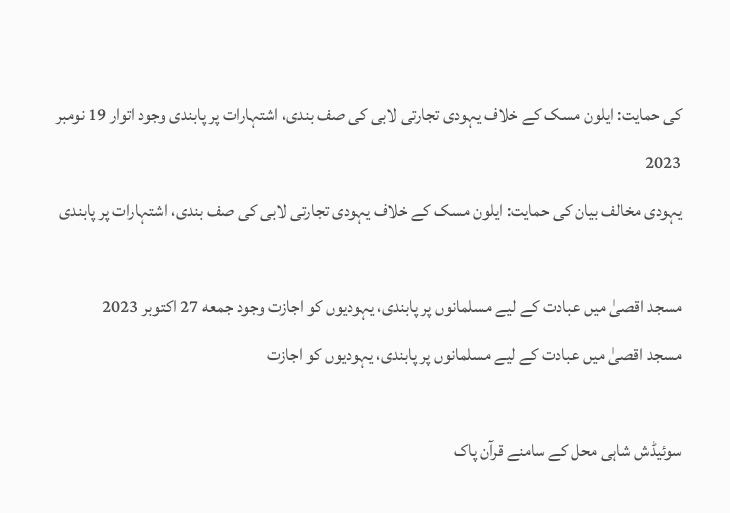کی حمایت: ایلون مسک کے خلاف یہودی تجارتی لابی کی صف بندی، اشتہارات پر پابندی وجود اتوار 19 نومبر 2023
یہودی مخالف بیان کی حمایت: ایلون مسک کے خلاف یہودی تجارتی لابی کی صف بندی، اشتہارات پر پابندی

مسجد اقصیٰ میں عبادت کے لیے مسلمانوں پر پابندی، یہودیوں کو اجازت وجود جمعه 27 اکتوبر 2023
مسجد اقصیٰ میں عبادت کے لیے مسلمانوں پر پابندی، یہودیوں کو اجازت

سوئیڈش شاہی محل کے سامنے قرآن پاک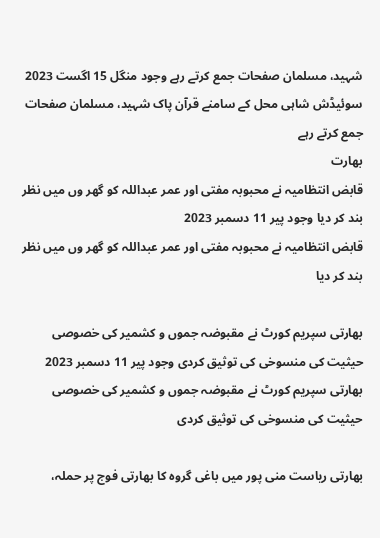شہید، مسلمان صفحات جمع کرتے رہے وجود منگل 15 اگست 2023
سوئیڈش شاہی محل کے سامنے قرآن پاک شہید، مسلمان صفحات جمع کرتے رہے
بھارت
قابض انتظامیہ نے محبوبہ مفتی اور عمر عبداللہ کو گھر وں میں نظر بند کر دیا وجود پیر 11 دسمبر 2023
قابض انتظامیہ نے محبوبہ مفتی اور عمر عبداللہ کو گھر وں میں نظر بند کر دیا

بھارتی سپریم کورٹ نے مقبوضہ جموں و کشمیر کی خصوصی حیثیت کی منسوخی کی توثیق کردی وجود پیر 11 دسمبر 2023
بھارتی سپریم کورٹ نے مقبوضہ جموں و کشمیر کی خصوصی حیثیت کی منسوخی کی توثیق کردی

بھارتی ریاست منی پور میں باغی گروہ کا بھارتی فوج پر حملہ،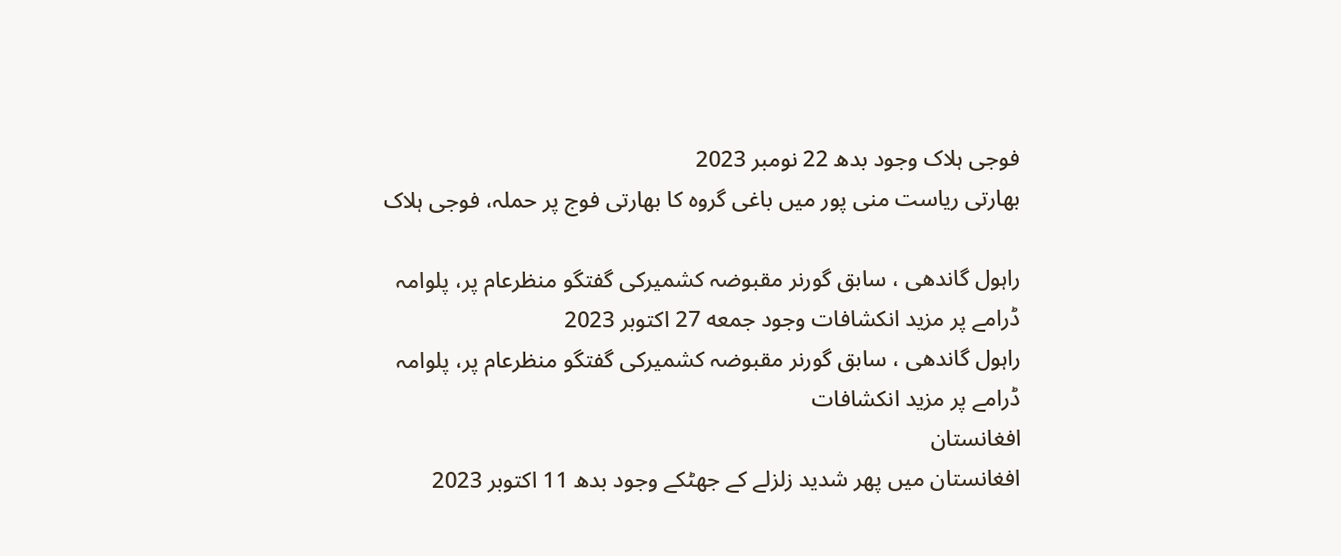فوجی ہلاک وجود بدھ 22 نومبر 2023
بھارتی ریاست منی پور میں باغی گروہ کا بھارتی فوج پر حملہ، فوجی ہلاک

راہول گاندھی ، سابق گورنر مقبوضہ کشمیرکی گفتگو منظرعام پر، پلوامہ ڈرامے پر مزید انکشافات وجود جمعه 27 اکتوبر 2023
راہول گاندھی ، سابق گورنر مقبوضہ کشمیرکی گفتگو منظرعام پر، پلوامہ ڈرامے پر مزید انکشافات
افغانستان
افغانستان میں پھر شدید زلزلے کے جھٹکے وجود بدھ 11 اکتوبر 2023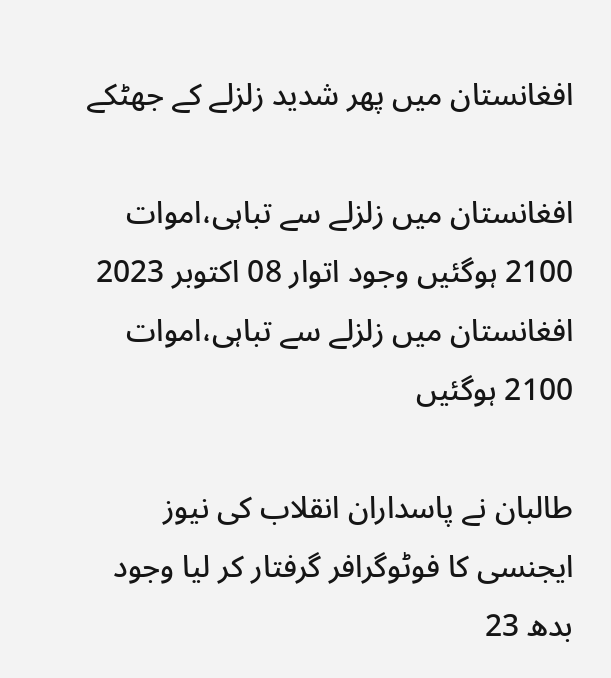افغانستان میں پھر شدید زلزلے کے جھٹکے

افغانستان میں زلزلے سے تباہی،اموات 2100 ہوگئیں وجود اتوار 08 اکتوبر 2023
افغانستان میں زلزلے سے تباہی،اموات 2100 ہوگئیں

طالبان نے پاسداران انقلاب کی نیوز ایجنسی کا فوٹوگرافر گرفتار کر لیا وجود بدھ 23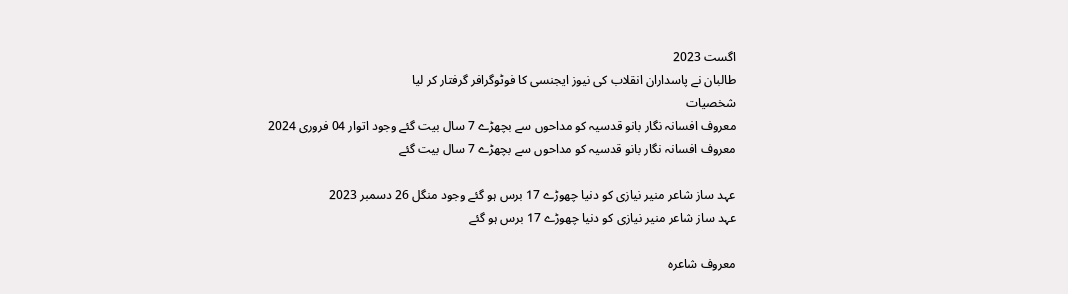اگست 2023
طالبان نے پاسداران انقلاب کی نیوز ایجنسی کا فوٹوگرافر گرفتار کر لیا
شخصیات
معروف افسانہ نگار بانو قدسیہ کو مداحوں سے بچھڑے 7 سال بیت گئے وجود اتوار 04 فروری 2024
معروف افسانہ نگار بانو قدسیہ کو مداحوں سے بچھڑے 7 سال بیت گئے

عہد ساز شاعر منیر نیازی کو دنیا چھوڑے 17 برس ہو گئے وجود منگل 26 دسمبر 2023
عہد ساز شاعر منیر نیازی کو دنیا چھوڑے 17 برس ہو گئے

معروف شاعرہ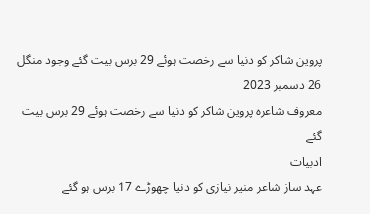پروین شاکر کو دنیا سے رخصت ہوئے 29 برس بیت گئے وجود منگل 26 دسمبر 2023
معروف شاعرہ پروین شاکر کو دنیا سے رخصت ہوئے 29 برس بیت گئے
ادبیات
عہد ساز شاعر منیر نیازی کو دنیا چھوڑے 17 برس ہو گئے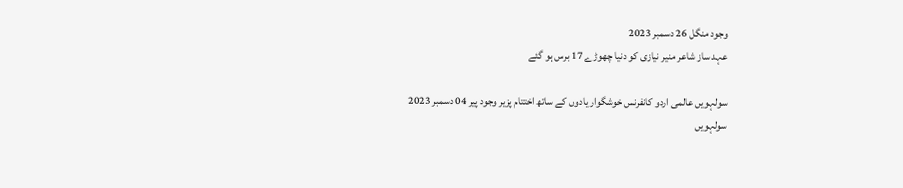وجود منگل 26 دسمبر 2023
عہد ساز شاعر منیر نیازی کو دنیا چھوڑے 17 برس ہو گئے

سولہویں عالمی اردو کانفرنس خوشگوار یادوں کے ساتھ اختتام پزیر وجود پیر 04 دسمبر 2023
سولہویں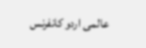عالمی اردو کانفرنس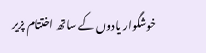خوشگوار یادوں کے ساتھ اختتام پزیر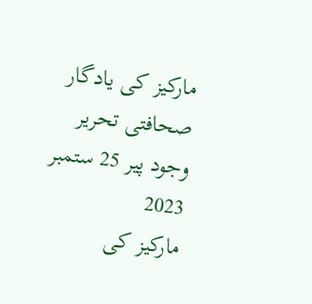مارکیز کی یادگار صحافتی تحریر وجود پیر 25 ستمبر 2023
مارکیز کی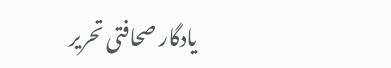یادگار صحافتی تحریر